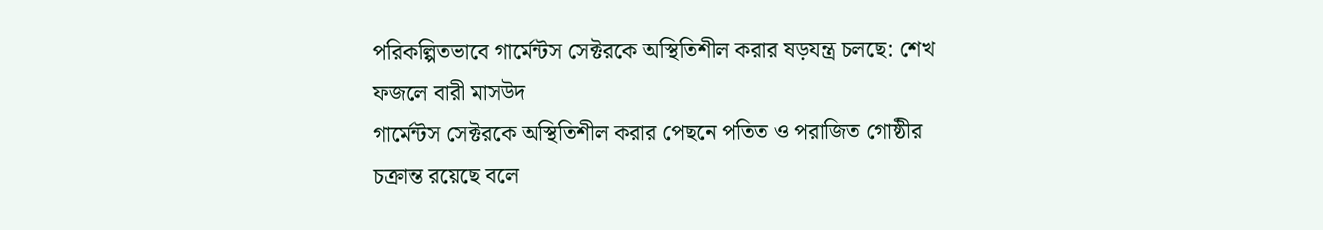পরিকল্পিতভাবে গার্মেন্টস সেক্টরকে অস্থিতিশীল করার ষড়যন্ত্র চলছে: শেখ ফজলে বারী মাসউদ
গার্মেন্টস সেক্টরকে অস্থিতিশীল করার পেছনে পতিত ও পরাজিত গোষ্ঠীর চক্রান্ত রয়েছে বলে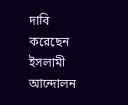দাবি করেছেন ইসলামী আন্দোলন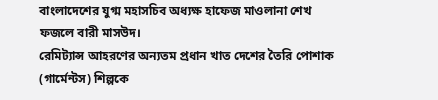বাংলাদেশের যুগ্ম মহাসচিব অধ্যক্ষ হাফেজ মাওলানা শেখ ফজলে বারী মাসউদ।
রেমিট্যান্স আহরণের অন্যতম প্রধান খাত দেশের তৈরি পোশাক (গার্মেন্টস) শিল্পকে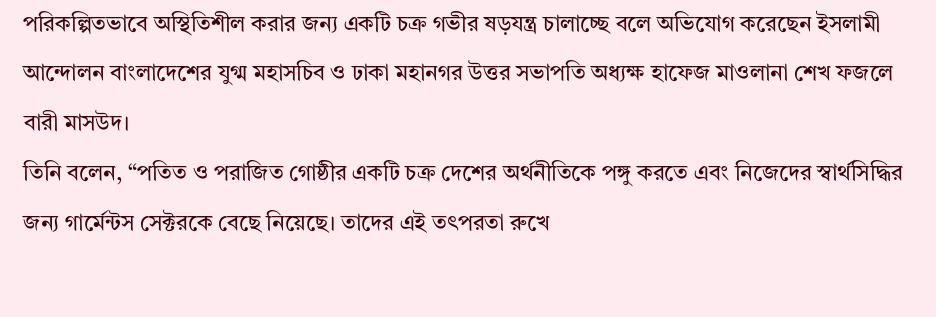পরিকল্পিতভাবে অস্থিতিশীল করার জন্য একটি চক্র গভীর ষড়যন্ত্র চালাচ্ছে বলে অভিযোগ করেছেন ইসলামী আন্দোলন বাংলাদেশের যুগ্ম মহাসচিব ও ঢাকা মহানগর উত্তর সভাপতি অধ্যক্ষ হাফেজ মাওলানা শেখ ফজলে বারী মাসউদ।
তিনি বলেন, “পতিত ও পরাজিত গোষ্ঠীর একটি চক্র দেশের অর্থনীতিকে পঙ্গু করতে এবং নিজেদের স্বার্থসিদ্ধির জন্য গার্মেন্টস সেক্টরকে বেছে নিয়েছে। তাদের এই তৎপরতা রুখে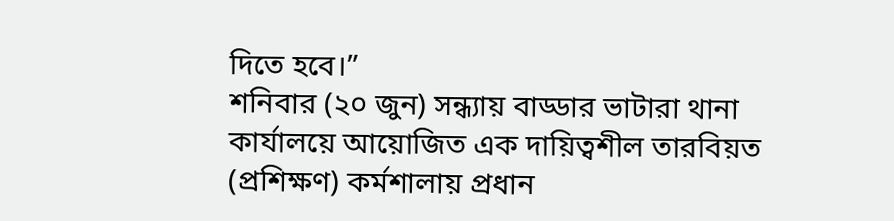দিতে হবে।”
শনিবার (২০ জুন) সন্ধ্যায় বাড্ডার ভাটারা থানা কার্যালয়ে আয়োজিত এক দায়িত্বশীল তারবিয়ত (প্রশিক্ষণ) কর্মশালায় প্রধান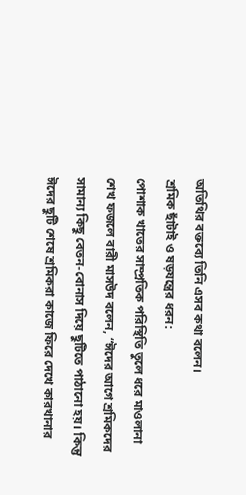অতিথির বক্তব্যে তিনি এসব কথা বলেন।
শ্রমিক ছাঁটাই ও ষড়যন্ত্রের ধরন:
পোশাক খাতের সাম্প্রতিক পরিস্থিতি তুলে ধরে মাওলানা শেখ ফজলে বারী মাসউদ বলেন, “ঈদের আগে শ্রমিকদের সামান্য কিছু বেতন-বোনাস দিয়ে ছুটিতে পাঠানো হয়। কিন্তু ঈদের ছুটি শেষে শ্রমিকরা কাজে ফিরে দেখে কারখানার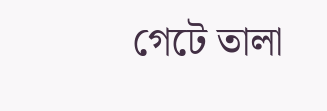গেটে তালা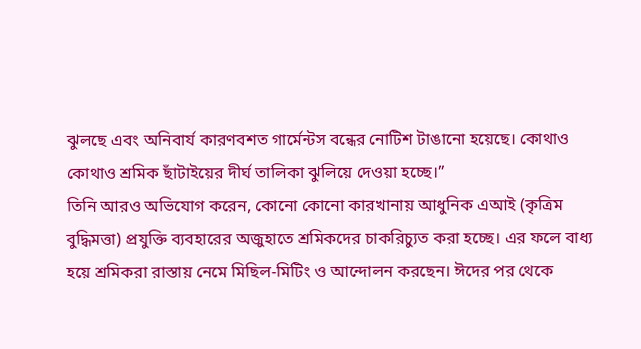ঝুলছে এবং অনিবার্য কারণবশত গার্মেন্টস বন্ধের নোটিশ টাঙানো হয়েছে। কোথাও কোথাও শ্রমিক ছাঁটাইয়ের দীর্ঘ তালিকা ঝুলিয়ে দেওয়া হচ্ছে।”
তিনি আরও অভিযোগ করেন, কোনো কোনো কারখানায় আধুনিক এআই (কৃত্রিম বুদ্ধিমত্তা) প্রযুক্তি ব্যবহারের অজুহাতে শ্রমিকদের চাকরিচ্যুত করা হচ্ছে। এর ফলে বাধ্য হয়ে শ্রমিকরা রাস্তায় নেমে মিছিল-মিটিং ও আন্দোলন করছেন। ঈদের পর থেকে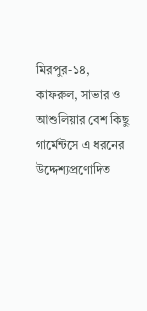মিরপুর-১৪, কাফরুল, সাভার ও আশুলিয়ার বেশ কিছু গার্মেন্টসে এ ধরনের উদ্দেশ্যপ্রণোদিত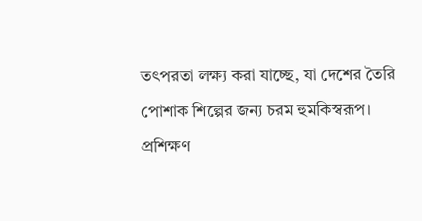তৎপরতা লক্ষ্য করা যাচ্ছে, যা দেশের তৈরি পোশাক শিল্পের জন্য চরম হুমকিস্বরূপ।
প্রশিক্ষণ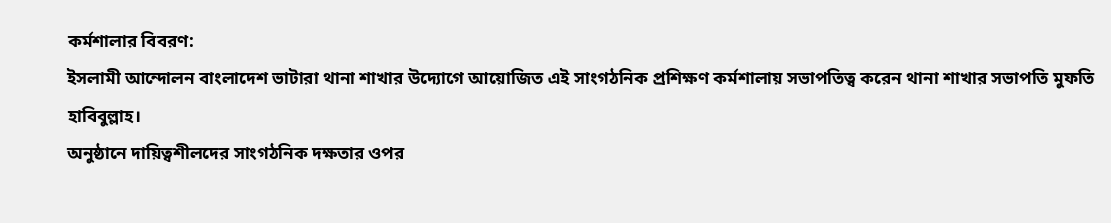কর্মশালার বিবরণ:
ইসলামী আন্দোলন বাংলাদেশ ভাটারা থানা শাখার উদ্যোগে আয়োজিত এই সাংগঠনিক প্রশিক্ষণ কর্মশালায় সভাপতিত্ব করেন থানা শাখার সভাপতি মুফতি হাবিবুল্লাহ।
অনুষ্ঠানে দায়িত্বশীলদের সাংগঠনিক দক্ষতার ওপর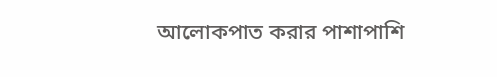আলোকপাত করার পাশাপাশি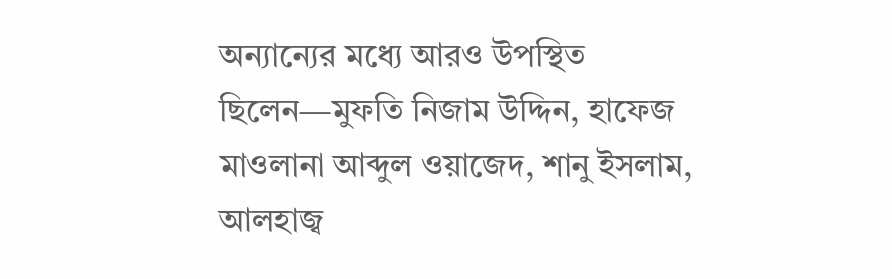অন্যান্যের মধ্যে আরও উপস্থিত ছিলেন—মুফতি নিজাম উদ্দিন, হাফেজ মাওলানা আব্দুল ওয়াজেদ, শানু ইসলাম, আলহাজ্ব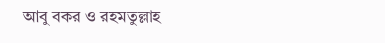আবু বকর ও রহমতুল্লাহ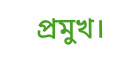প্রমুখ।